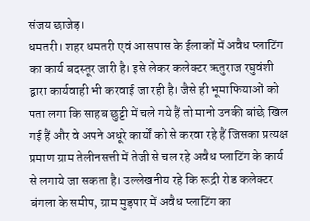संजय छाजेड़।
धमतरी। शहर धमतरी एवं आसपास के ईलाकों में अवैध प्लाटिंग का कार्य बदस्तूर जारी है। इसे लेकर कलेक्टर ऋतुराज रघुवंशी द्वारा कार्यवाही भी करवाई जा रही है। जैसे ही भूमाफियाओं को पता लगा कि साहब छुट्टी में चले गये हैं तो मानो उनकी बांछे खिल गई हैं और वे अपने अधूरे कार्यों को से करवा रहे हैं जिसका प्रत्यक्ष प्रमाण ग्राम तेलीनसत्ती में तेजी से चल रहे अवैध प्लाटिंग के कार्य से लगाये जा सकता है। उल्लेखनीय रहे कि रूद्री रोड कलेक्टर बंगला के समीप, ग्राम मुड़पार में अवैध प्लाटिंग का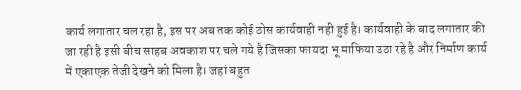कार्य लगातार चल रहा है, इस पर अब तक कोई ठोस कार्यवाही नही हुई है। कार्यवाही के बाद लगातार की जा रही है इसी बीच साहब अवकाश पर चले गये है जिसका फायदा भू माफिया उठा रहे है और निर्माण कार्य में एकाएक तेजी देखने को मिला है। जहां बहुत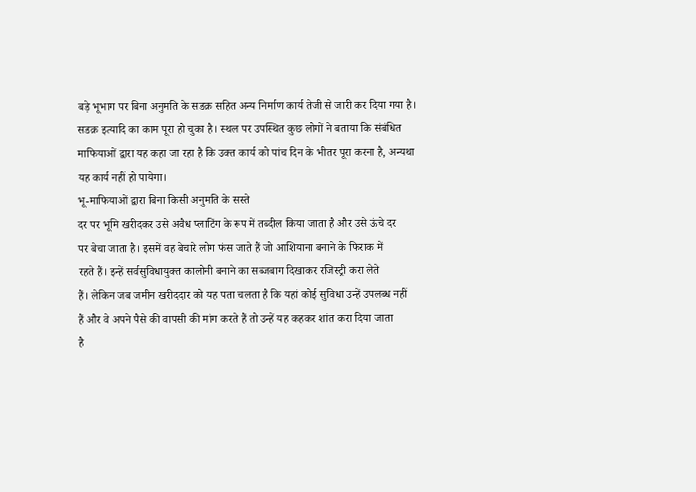बड़े भूभाग पर बिना अनुमति के सडक़ सहित अन्य निर्माण कार्य तेजी से जारी कर दिया गया है। सडक़ इत्यादि का काम पूरा हो चुका है। स्थल पर उपस्थित कुछ लोगों ने बताया कि संबंधित माफियाओं द्वारा यह कहा जा रहा है कि उक्त कार्य को पांच दिन के भीतर पूरा करना है, अन्यथा यह कार्य नहीं हो पायेगा।
भू-माफियाओं द्वारा बिना किसी अनुमति के सस्ते
दर पर भूमि खरीदकर उसे अवैध प्लाटिंग के रूप में तब्दील किया जाता है और उसे ऊंचे दर
पर बेचा जाता है। इसमें वह बेचारे लोग फंस जाते हैं जो आशियाना बनाने के फिराक में
रहते हैं। इन्हें सर्वसुविधायुक्त कालोनी बनाने का सब्जबाग दिखाकर रजिस्ट्री करा लेते
हैं। लेकिन जब जमीन खरीददार को यह पता चलता है कि यहां कोई सुविधा उन्हें उपलब्ध नहीं
हैं और वे अपने पैसे की वापसी की मांग करते हैं तो उन्हें यह कहकर शांत करा दिया जाता
है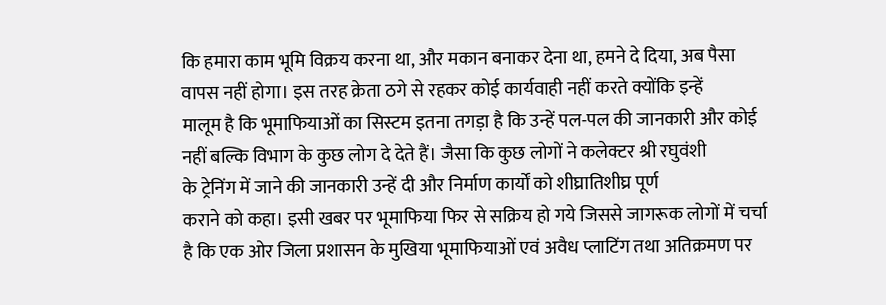कि हमारा काम भूमि विक्रय करना था, और मकान बनाकर देना था, हमने दे दिया, अब पैसा
वापस नहीं होगा। इस तरह क्रेता ठगे से रहकर कोई कार्यवाही नहीं करते क्योंकि इन्हें
मालूम है कि भूमाफियाओं का सिस्टम इतना तगड़ा है कि उन्हें पल-पल की जानकारी और कोई
नहीं बल्कि विभाग के कुछ लोग दे देते हैं। जैसा कि कुछ लोगों ने कलेक्टर श्री रघुवंशी
के ट्रेनिंग में जाने की जानकारी उन्हें दी और निर्माण कार्यों को शीघ्रातिशीघ्र पूर्ण
कराने को कहा। इसी खबर पर भूमाफिया फिर से सक्रिय हो गये जिससे जागरूक लोगों में चर्चा
है कि एक ओर जिला प्रशासन के मुखिया भूमाफियाओं एवं अवैध प्लाटिंग तथा अतिक्रमण पर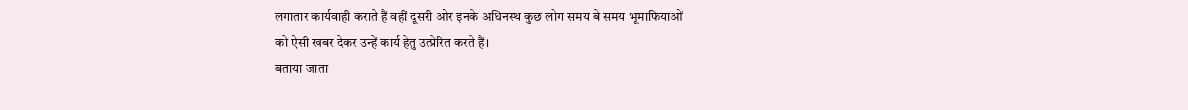लगातार कार्यवाही कराते हैं वहीं दूसरी ओर इनके अधिनस्थ कुछ लोग समय बे समय भूमाफियाओं
को ऐसी खबर देकर उन्हें कार्य हेतु उत्प्रेरित करते हैं।
बताया जाता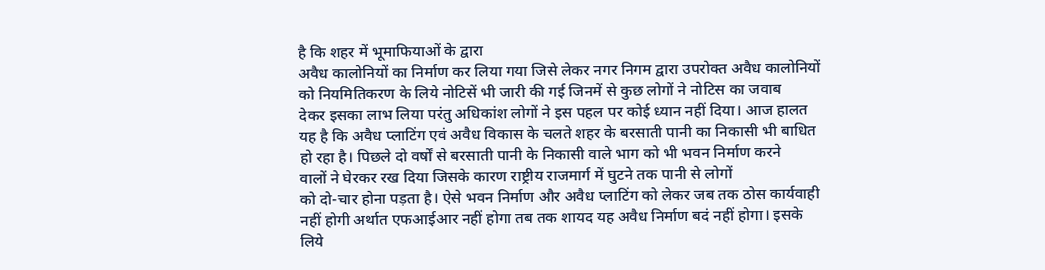है कि शहर में भूमाफियाओं के द्वारा
अवैध कालोनियों का निर्माण कर लिया गया जिसे लेकर नगर निगम द्वारा उपरोक्त अवैध कालोनियों
को नियमितिकरण के लिये नोटिसें भी जारी की गई जिनमें से कुछ लोगों ने नोटिस का जवाब
देकर इसका लाभ लिया परंतु अधिकांश लोगों ने इस पहल पर कोई ध्यान नहीं दिया। आज हालत
यह है कि अवैध प्लाटिंग एवं अवैध विकास के चलते शहर के बरसाती पानी का निकासी भी बाधित
हो रहा है। पिछले दो वर्षों से बरसाती पानी के निकासी वाले भाग को भी भवन निर्माण करने
वालों ने घेरकर रख दिया जिसके कारण राष्ट्रीय राजमार्ग में घुटने तक पानी से लोगों
को दो-चार होना पड़ता है। ऐसे भवन निर्माण और अवैध प्लाटिंग को लेकर जब तक ठोस कार्यवाही
नहीं होगी अर्थात एफआईआर नहीं होगा तब तक शायद यह अवैध निर्माण बदं नहीं होगा। इसके
लिये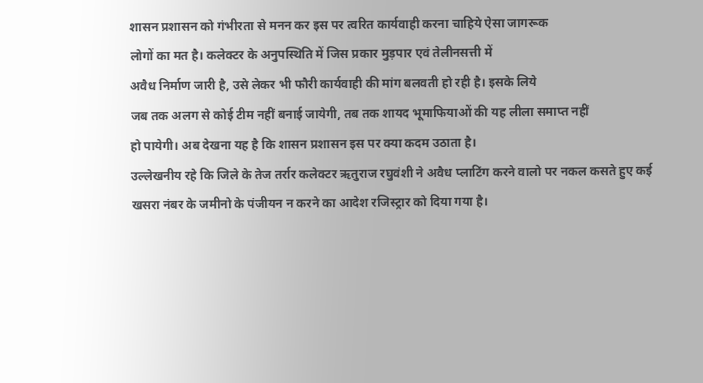शासन प्रशासन को गंभीरता से मनन कर इस पर त्वरित कार्यवाही करना चाहिये ऐसा जागरूक
लोगों का मत है। कलेक्टर के अनुपस्थिति में जिस प्रकार मुड़पार एवं तेलीनसत्ती में
अवैध निर्माण जारी है, उसे लेकर भी फौरी कार्यवाही की मांग बलवती हो रही है। इसके लिये
जब तक अलग से कोई टीम नहीं बनाई जायेगी, तब तक शायद भूमाफियाओं की यह लीला समाप्त नहीं
हो पायेगी। अब देखना यह है कि शासन प्रशासन इस पर क्या कदम उठाता है।
उल्लेखनीय रहे कि जिले के तेज तर्रार कलेक्टर ऋतुराज रघुवंशी ने अवैध प्लाटिंग करने वालो पर नकल कसते हुए कई खसरा नंबर के जमीनो के पंजीयन न करने का आदेश रजिस्ट्रार को दिया गया है।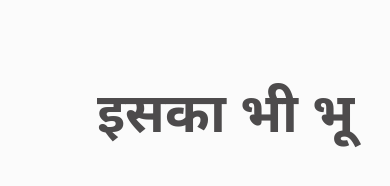इसका भी भू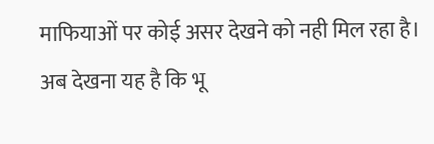माफियाओं पर कोई असर देखने को नही मिल रहा है। अब देखना यह है कि भू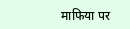माफिया पर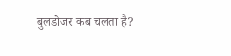बुलडोजर कब चलता है?